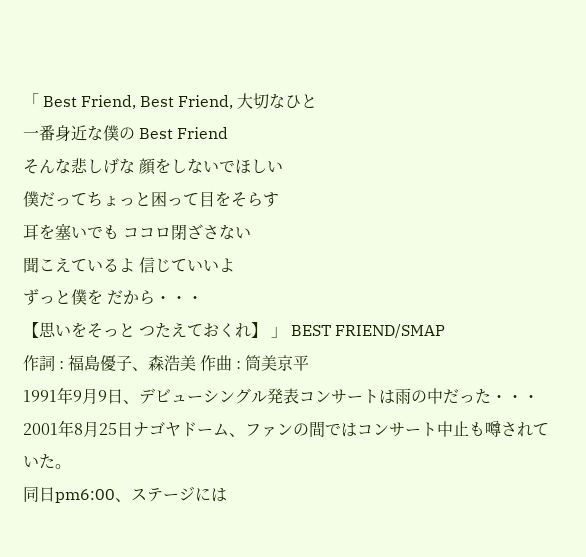「 Best Friend, Best Friend, 大切なひと
一番身近な僕の Best Friend
そんな悲しげな 顔をしないでほしい
僕だってちょっと困って目をそらす
耳を塞いでも ココロ閉ざさない
聞こえているよ 信じていいよ
ずっと僕を だから・・・
【思いをそっと つたえておくれ】 」 BEST FRIEND/SMAP
作詞 : 福島優子、森浩美 作曲 : 筒美京平
1991年9月9日、デビューシングル発表コンサートは雨の中だった・・・
2001年8月25日ナゴヤドーム、ファンの間ではコンサート中止も噂されていた。
同日pm6:00、ステージには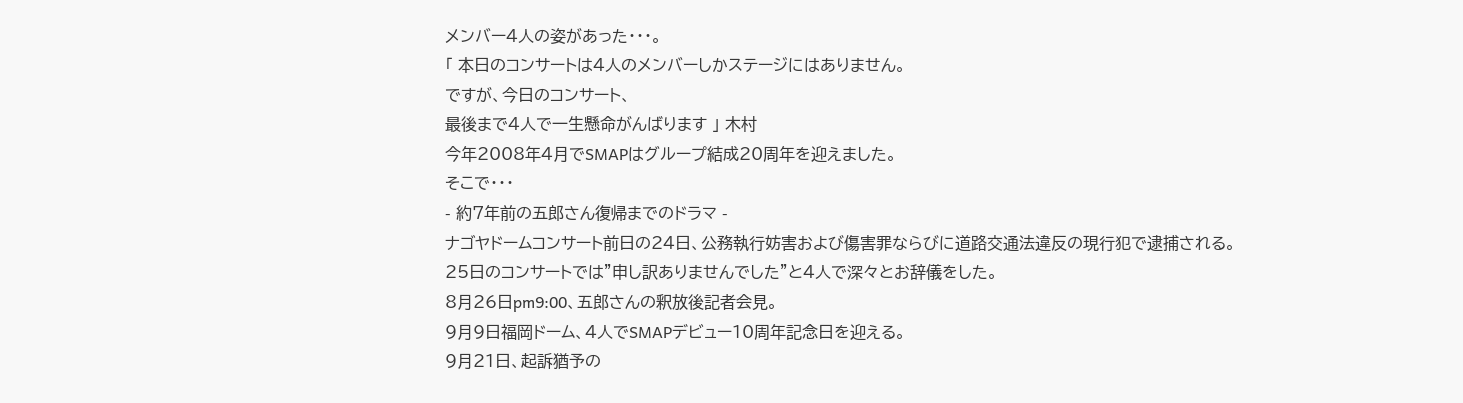メンバー4人の姿があった・・・。
「 本日のコンサートは4人のメンバーしかステージにはありません。
ですが、今日のコンサート、
最後まで4人で一生懸命がんばります 」 木村
今年2008年4月でSMAPはグループ結成20周年を迎えました。
そこで・・・
- 約7年前の五郎さん復帰までのドラマ -
ナゴヤドームコンサート前日の24日、公務執行妨害および傷害罪ならびに道路交通法違反の現行犯で逮捕される。
25日のコンサートでは"申し訳ありませんでした"と4人で深々とお辞儀をした。
8月26日pm9:00、五郎さんの釈放後記者会見。
9月9日福岡ドーム、4人でSMAPデビュー10周年記念日を迎える。
9月21日、起訴猶予の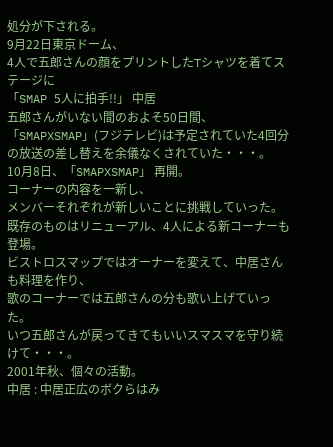処分が下される。
9月22日東京ドーム、
4人で五郎さんの顔をプリントしたTシャツを着てステージに
「SMAP 5人に拍手!!」 中居
五郎さんがいない間のおよそ50日間、「SMAPXSMAP」(フジテレビ)は予定されていた4回分の放送の差し替えを余儀なくされていた・・・。
10月8日、「SMAPXSMAP」 再開。
コーナーの内容を一新し、
メンバーそれぞれが新しいことに挑戦していった。
既存のものはリニューアル、4人による新コーナーも登場。
ビストロスマップではオーナーを変えて、中居さんも料理を作り、
歌のコーナーでは五郎さんの分も歌い上げていった。
いつ五郎さんが戻ってきてもいいスマスマを守り続けて・・・。
2001年秋、個々の活動。
中居 : 中居正広のボクらはみ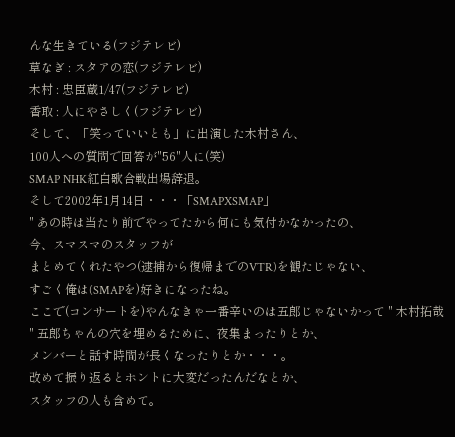んな生きている(フジテレビ)
草なぎ : スタアの恋(フジテレビ)
木村 : 忠臣蔵1/47(フジテレビ)
香取 : 人にやさしく(フジテレビ)
そして、「笑っていいとも」に出演した木村さん、
100人への質問で回答が"56"人に(笑)
SMAP NHK紅白歌合戦出場辞退。
そして2002年1月14日・・・「SMAPXSMAP」
" あの時は当たり前でやってたから何にも気付かなかったの、
今、スマスマのスタッフが
まとめてくれたやつ(逮捕から復帰までのVTR)を観たじゃない、
すごく俺は(SMAPを)好きになったね。
ここで(コンサートを)やんなきゃ一番辛いのは五郎じゃないかって " 木村拓哉
" 五郎ちゃんの穴を埋めるために、夜集まったりとか、
メンバーと話す時間が長くなったりとか・・・。
改めて振り返るとホントに大変だったんだなとか、
スタッフの人も含めて。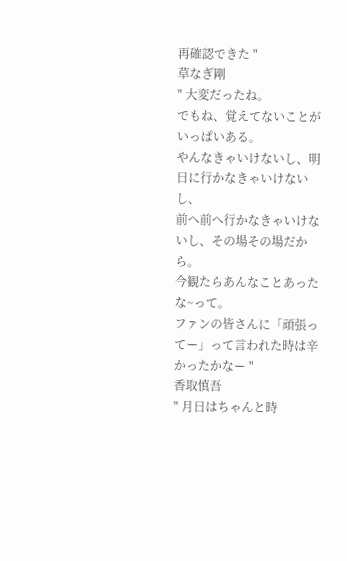再確認できた "
草なぎ剛
" 大変だったね。
でもね、覚えてないことがいっぱいある。
やんなきゃいけないし、明日に行かなきゃいけないし、
前へ前へ行かなきゃいけないし、その場その場だから。
今観たらあんなことあったな~って。
ファンの皆さんに「頑張ってー」って言われた時は辛かったかなー "
香取慎吾
" 月日はちゃんと時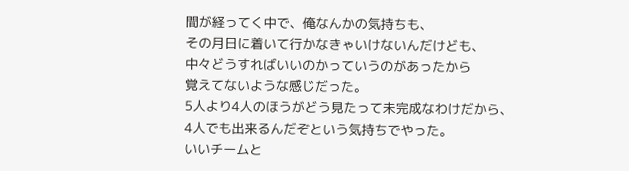間が経ってく中で、俺なんかの気持ちも、
その月日に着いて行かなきゃいけないんだけども、
中々どうすればいいのかっていうのがあったから
覚えてないような感じだった。
5人より4人のほうがどう見たって未完成なわけだから、
4人でも出来るんだぞという気持ちでやった。
いいチームと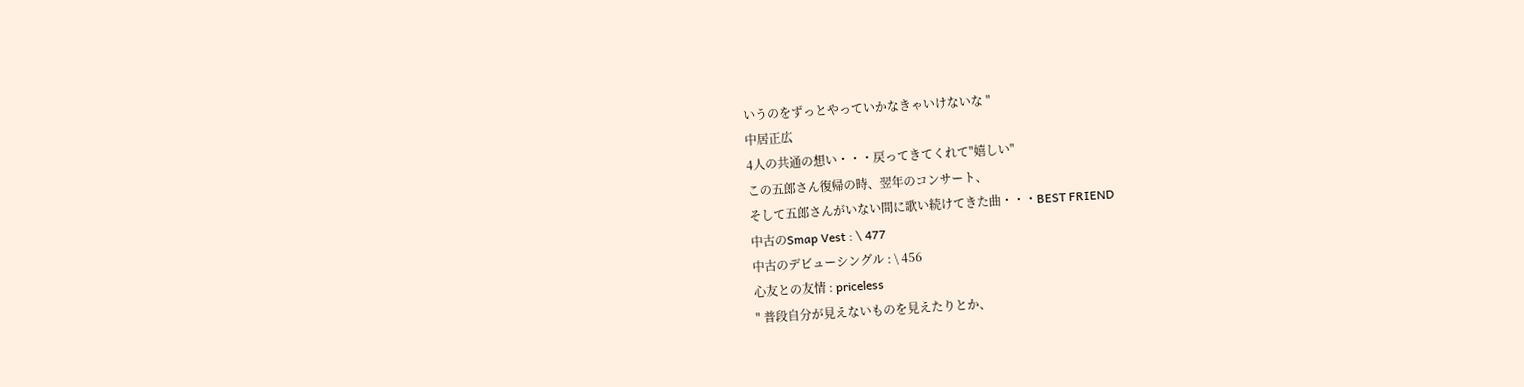いうのをずっとやっていかなきゃいけないな "
中居正広
4人の共通の想い・・・戻ってきてくれて"嬉しい"
この五郎さん復帰の時、翌年のコンサート、
そして五郎さんがいない間に歌い続けてきた曲・・・BEST FRIEND
中古のSmap Vest : \ 477
中古のデビューシングル : \ 456
心友との友情 : priceless
" 普段自分が見えないものを見えたりとか、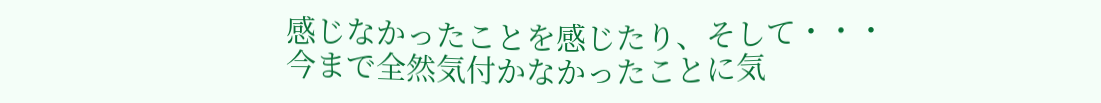感じなかったことを感じたり、そして・・・
今まで全然気付かなかったことに気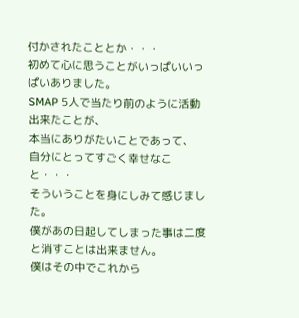付かされたこととか・・・
初めて心に思うことがいっぱいいっぱいありました。
SMAP 5人で当たり前のように活動出来たことが、
本当にありがたいことであって、
自分にとってすごく幸せなこと・・・
そういうことを身にしみて感じました。
僕があの日起してしまった事は二度と消すことは出来ません。
僕はその中でこれから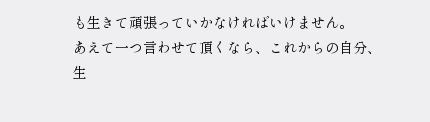も生きて頑張っていかなければいけません。
あえて一つ言わせて頂くなら、これからの自分、
生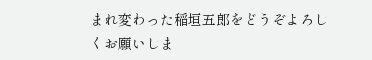まれ変わった稲垣五郎をどうぞよろしくお願いしま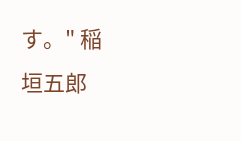す。" 稲垣五郎